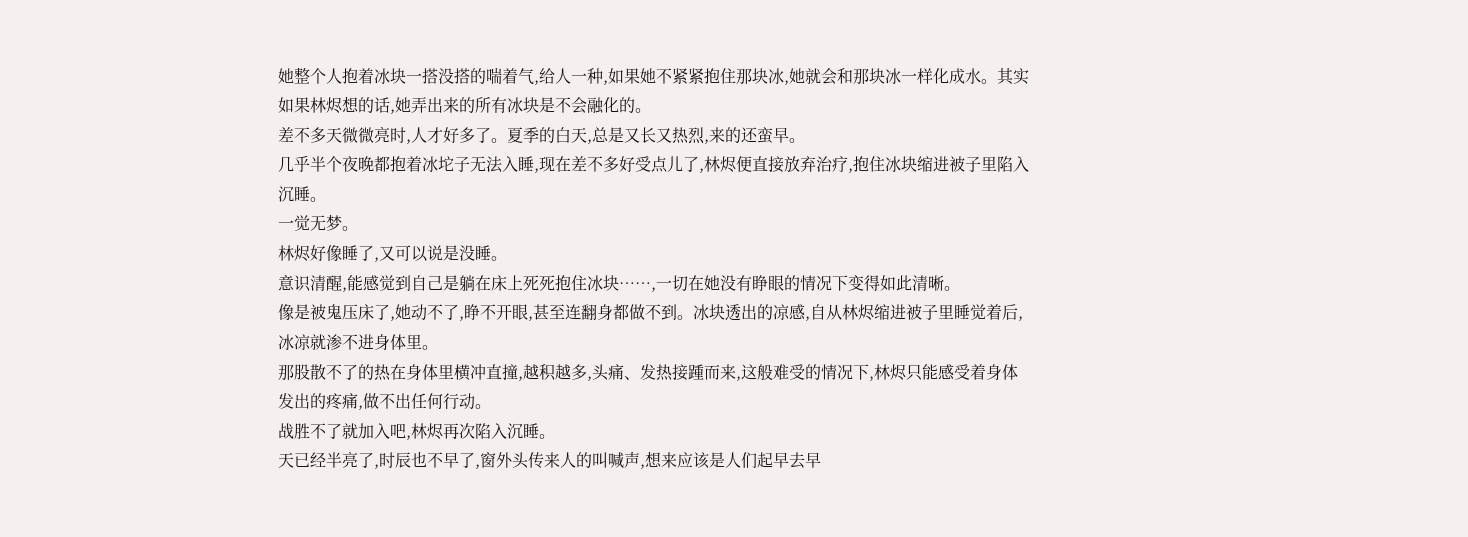她整个人抱着冰块一搭没搭的喘着气,给人一种,如果她不紧紧抱住那块冰,她就会和那块冰一样化成水。其实如果林烬想的话,她弄出来的所有冰块是不会融化的。
差不多天微微亮时,人才好多了。夏季的白天,总是又长又热烈,来的还蛮早。
几乎半个夜晚都抱着冰坨子无法入睡,现在差不多好受点儿了,林烬便直接放弃治疗,抱住冰块缩进被子里陷入沉睡。
一觉无梦。
林烬好像睡了,又可以说是没睡。
意识清醒,能感觉到自己是躺在床上死死抱住冰块……,一切在她没有睁眼的情况下变得如此清晰。
像是被鬼压床了,她动不了,睁不开眼,甚至连翻身都做不到。冰块透出的凉感,自从林烬缩进被子里睡觉着后,冰凉就渗不进身体里。
那股散不了的热在身体里横冲直撞,越积越多,头痛、发热接踵而来,这般难受的情况下,林烬只能感受着身体发出的疼痛,做不出任何行动。
战胜不了就加入吧,林烬再次陷入沉睡。
天已经半亮了,时辰也不早了,窗外头传来人的叫喊声,想来应该是人们起早去早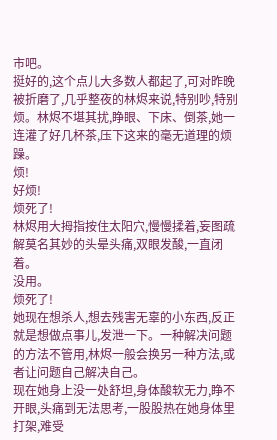市吧。
挺好的,这个点儿大多数人都起了,可对昨晚被折磨了,几乎整夜的林烬来说,特别吵,特别烦。林烬不堪其扰,睁眼、下床、倒茶,她一连灌了好几杯茶,压下这来的毫无道理的烦躁。
烦!
好烦!
烦死了!
林烬用大拇指按住太阳穴,慢慢揉着,妄图疏解莫名其妙的头晕头痛,双眼发酸,一直闭着。
没用。
烦死了!
她现在想杀人,想去残害无辜的小东西,反正就是想做点事儿,发泄一下。一种解决问题的方法不管用,林烬一般会换另一种方法,或者让问题自己解决自己。
现在她身上没一处舒坦,身体酸软无力,睁不开眼,头痛到无法思考,一股股热在她身体里打架,难受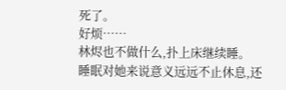死了。
好烦……
林烬也不做什么,扑上床继续睡。
睡眠对她来说意义远远不止休息,还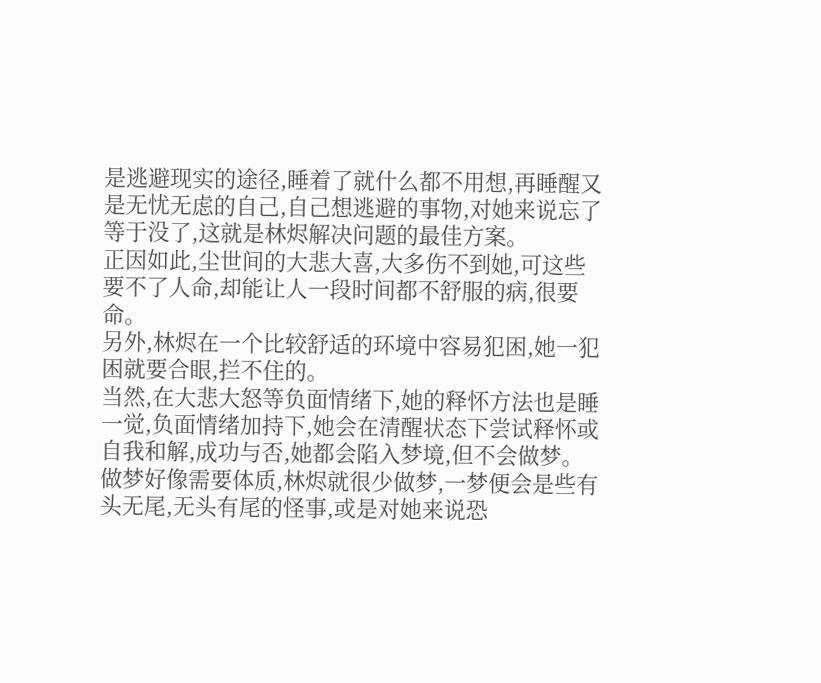是逃避现实的途径,睡着了就什么都不用想,再睡醒又是无忧无虑的自己,自己想逃避的事物,对她来说忘了等于没了,这就是林烬解决问题的最佳方案。
正因如此,尘世间的大悲大喜,大多伤不到她,可这些要不了人命,却能让人一段时间都不舒服的病,很要命。
另外,林烬在一个比较舒适的环境中容易犯困,她一犯困就要合眼,拦不住的。
当然,在大悲大怒等负面情绪下,她的释怀方法也是睡一觉,负面情绪加持下,她会在清醒状态下尝试释怀或自我和解,成功与否,她都会陷入梦境,但不会做梦。
做梦好像需要体质,林烬就很少做梦,一梦便会是些有头无尾,无头有尾的怪事,或是对她来说恐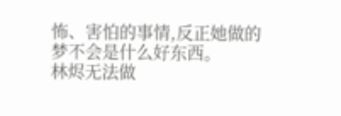怖、害怕的事情,反正她做的梦不会是什么好东西。
林烬无法做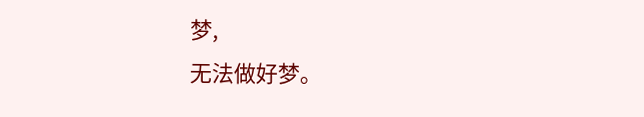梦,
无法做好梦。